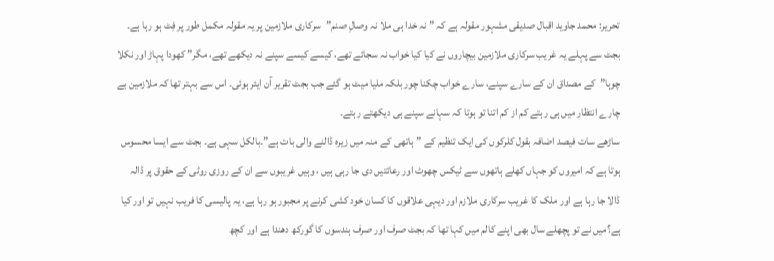تحریر: محمد جاوید اقبال صدیقی مشہور مقولہ ہے کہ ” نہ خدا ہی ملا نہ وصالِ صنم”سرکاری ملازمین پر یہ مقولہ مکمل طور پر فِٹ ہو رہا ہے۔ بجٹ سے پہلے یہ غریب سرکاری ملازمین بیچاروں نے کیا کیا خواب نہ سجائے تھے، کیسے کیسے سپنے نہ دیکھے تھے، مگر” کھودا پہاڑ اور نکلا چوہا”کے مصداق ان کے سارے سپنے، سارے خواب چکنا چور بلکہ ملیا میٹ ہو گئے جب بجٹ تقریر آن ایئر ہوئی۔ اس سے بہتر تھا کہ ملازمین بے چارے انتظار میں ہی رہتے کم از کم اتنا تو ہوتا کہ سہانے سپنے ہی دیکھتے رہتے۔
ساڑھے سات فیصد اضافہ بقول کلرکوں کی ایک تنظیم کے ”ہاتھی کے منہ میں زیرہ ڈالنے والی بات ہے”۔بالکل سہی ہے۔ بجٹ سے ایسا محسوس ہوتا ہے کہ امیروں کو جہاں کھلے ہاتھوں سے ٹیکس چھوٹ اور رعائتیں دی جا رہی ہیں ، وہیں غریبوں سے ان کے روزی روٹی کے حقوق پر ڈالہ ڈالا جا رہا ہے اور ملک کا غریب سرکاری ملازم اور دیہی علاقوں کا کسان خود کشی کرنے پر مجبور ہو رہا ہے، یہ پالیسی کا فریب نہیں تو اور کیا ہے؟میں نے تو پچھلے سال بھی اپنے کالم میں کہا تھا کہ بجٹ صرف اور صرف ہندسوں کا گورکھ دھندا ہے اور کچھ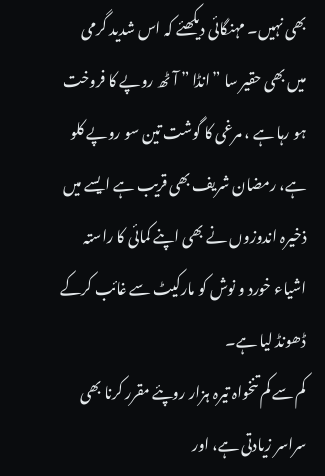بھی نہیں۔ مہنگائی دیکھئے کہ اس شدید گرمی میں بھی حقیر سا ”انڈا ” آٹھ روپے کا فروخت ہو رہا ہے ، مرغی کا گوشت تین سو روپے کلو ہے، رمضان شریف بھی قریب ہے ایسے میں ذخیرہ اندوزوں نے بھی اپنے کمائی کا راستہ اشیاء خورد و نوش کو مارکیٹ سے غائب کرکے ڈھونڈ لیا ہے۔
کم سے کم تنخواہ تیرہ ہزار روپئے مقرر کرنا بھی سراسر زیادتی ہے، اور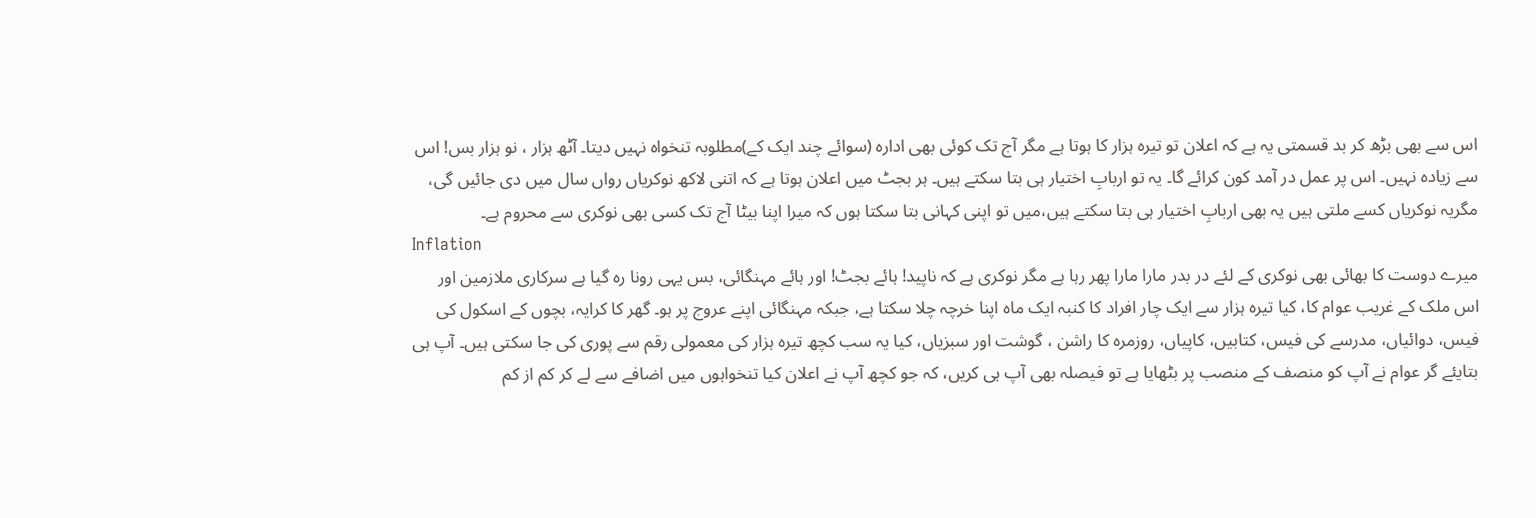اس سے بھی بڑھ کر بد قسمتی یہ ہے کہ اعلان تو تیرہ ہزار کا ہوتا ہے مگر آج تک کوئی بھی ادارہ (سوائے چند ایک کے)مطلوبہ تنخواہ نہیں دیتا۔ آٹھ ہزار ، نو ہزار بس! اس سے زیادہ نہیں۔ اس پر عمل در آمد کون کرائے گا۔ یہ تو اربابِ اختیار ہی بتا سکتے ہیں۔ ہر بجٹ میں اعلان ہوتا ہے کہ اتنی لاکھ نوکریاں رواں سال میں دی جائیں گی، مگریہ نوکریاں کسے ملتی ہیں یہ بھی اربابِ اختیار ہی بتا سکتے ہیں،میں تو اپنی کہانی بتا سکتا ہوں کہ میرا اپنا بیٹا آج تک کسی بھی نوکری سے محروم ہے۔
Inflation
میرے دوست کا بھائی بھی نوکری کے لئے در بدر مارا مارا پھر رہا ہے مگر نوکری ہے کہ ناپید! ہائے بجٹ! اور ہائے مہنگائی، بس یہی رونا رہ گیا ہے سرکاری ملازمین اور اس ملک کے غریب عوام کا، کیا تیرہ ہزار سے ایک چار افراد کا کنبہ ایک ماہ اپنا خرچہ چلا سکتا ہے، جبکہ مہنگائی اپنے عروج پر ہو۔ گھر کا کرایہ، بچوں کے اسکول کی فیس، دوائیاں، مدرسے کی فیس، کتابیں، کاپیاں، روزمرہ کا راشن ، گوشت اور سبزیاں، کیا یہ سب کچھ تیرہ ہزار کی معمولی رقم سے پوری کی جا سکتی ہیں۔ آپ ہی بتایئے گر عوام نے آپ کو منصف کے منصب پر بٹھایا ہے تو فیصلہ بھی آپ ہی کریں، کہ جو کچھ آپ نے اعلان کیا تنخواہوں میں اضافے سے لے کر کم از کم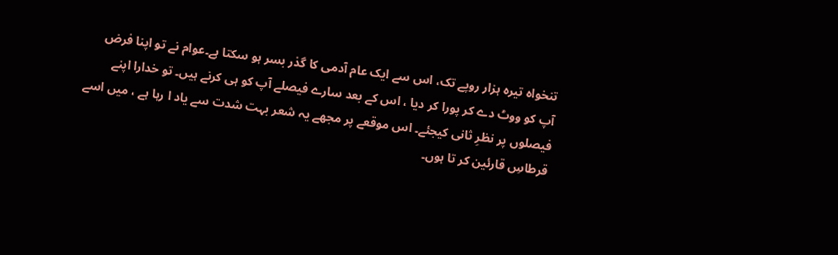تنخواہ تیرہ ہزار روپے تک، اس سے ایک عام آدمی کا گذر بسر ہو سکتا ہے۔عوام نے تو اپنا فرض آپ کو ووٹ دے کر پورا کر دیا ، اس کے بعد سارے فیصلے آپ کو ہی کرنے ہیں۔ تو خدارا اپنے فیصلوں پر نظرِ ثانی کیجئے۔ اس موقعے پر مجھے یہ شعر بہت شدت سے یاد ا رہا ہے ، میں اسے قرطاسِ قارئین کر تا ہوں۔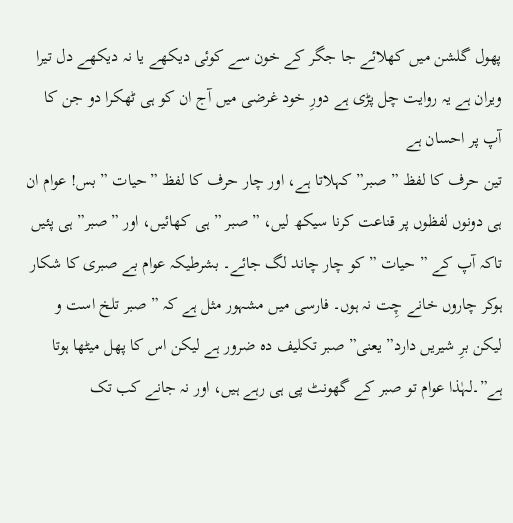پھول گلشن میں کھلائے جا جگر کے خون سے کوئی دیکھے یا نہ دیکھے دل تیرا ویران ہے یہ روایت چل پڑی ہے دورِ خود غرضی میں آج ان کو ہی ٹھکرا دو جن کا آپ پر احسان ہے
تین حرف کا لفظ ” صبر” کہلاتا ہے، اور چار حرف کا لفظ ”حیات ” بس! عوام ان ہی دونوں لفظوں پر قناعت کرنا سیکھ لیں، ”صبر ” ہی کھائیں، اور ”صبر” ہی پئیں تاکہ آپ کے ” حیات ” کو چار چاند لگ جائے۔ بشرطیکہ عوام بے صبری کا شکار ہوکر چاروں خانے چِت نہ ہوں۔ فارسی میں مشہور مثل ہے کہ ” صبر تلخ است و لیکن برِ شیریں دارد” یعنی” صبر تکلیف دہ ضرور ہے لیکن اس کا پھل میٹھا ہوتا ہے”۔لہٰذا عوام تو صبر کے گھونٹ پی ہی رہے ہیں، اور نہ جانے کب تک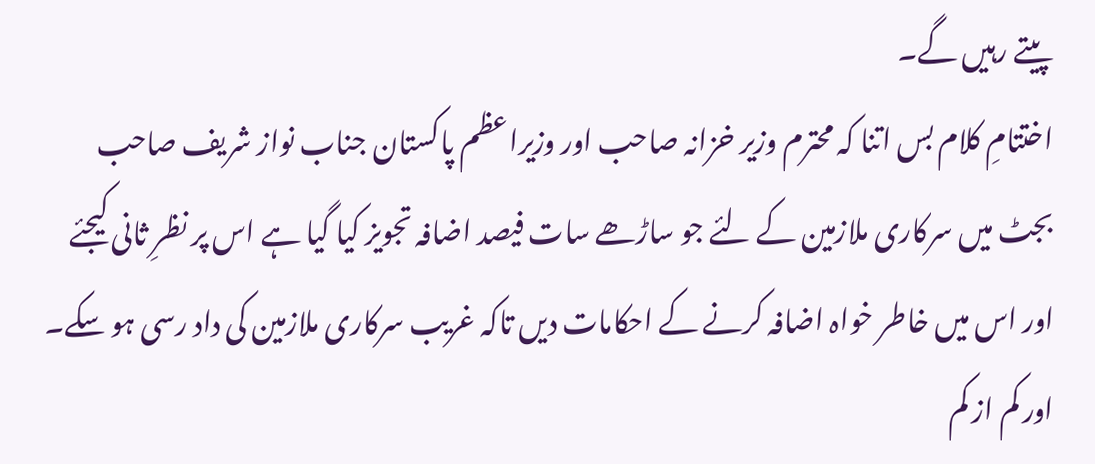پیتے رہیں گے۔
اختتامِ کلام بس اتنا کہ محترم وزیر خزانہ صاحب اور وزیراعظم پاکستان جناب نواز شریف صاحب بجٹ میں سرکاری ملازمین کے لئے جو ساڑھے سات فیصد اضافہ تجویز کیا گیا ہے اس پر نظرِ ثانی کیجئے اور اس میں خاطر خواہ اضافہ کرنے کے احکامات دیں تاکہ غریب سرکاری ملازمین کی داد رسی ہو سکے۔ اور کم از کم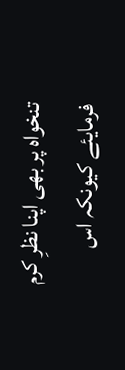تنخواہ پر بھی اپنا نظرِ کرم فرمایئے کیونکہ اس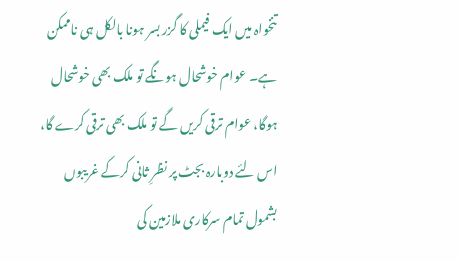تنخواہ میں ایک فیملی کا گزر بسر ہونا بالکل ہی ناممکن ہے۔ عوام خوشحال ہونگے تو ملک بھی خوشحال ہوگا، عوام ترقی کریں گے تو ملک بھی ترقی کرے گا، اس لئے دوبارہ بجٹ پر نظرِ ثانی کرکے غریبوں بشمول تمام سرکاری ملازمین کی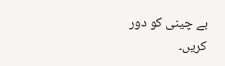بے چینی کو دور کریں۔